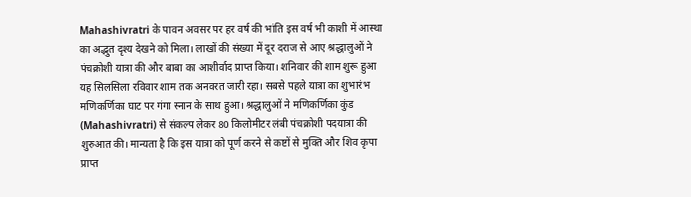Mahashivratri के पावन अवसर पर हर वर्ष की भांति इस वर्ष भी काशी में आस्था का अद्भुत दृश्य देखने को मिला। लाखों की संख्या में दूर दराज से आए श्रद्धालुओं ने पंचक्रोशी यात्रा की और बाबा का आशीर्वाद प्राप्त किया। शनिवार की शाम शुरू हुआ यह सिलसिला रविवार शाम तक अनवरत जारी रहा। सबसे पहले यात्रा का शुभारंभ मणिकर्णिका घाट पर गंगा स्नान के साथ हुआ। श्रद्धालुओं ने मणिकर्णिका कुंड (Mahashivratri) से संकल्प लेकर 80 किलोमीटर लंबी पंचक्रोशी पदयात्रा की शुरुआत की। मान्यता है कि इस यात्रा को पूर्ण करने से कष्टों से मुक्ति और शिव कृपा प्राप्त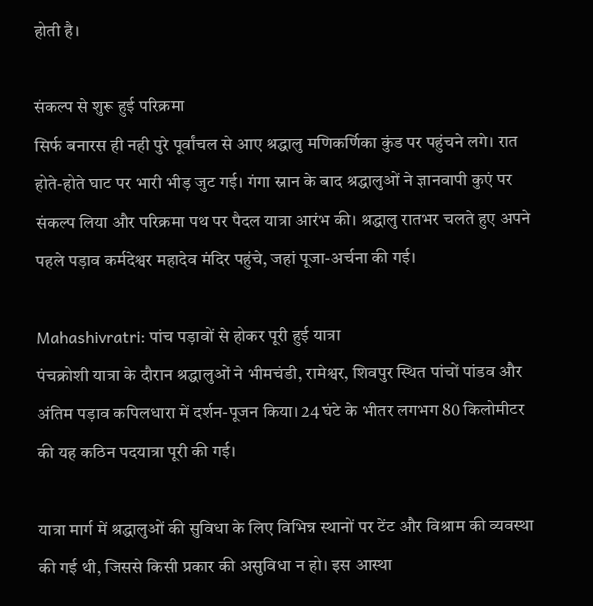होती है।

संकल्प से शुरू हुई परिक्रमा
सिर्फ बनारस ही नही पुरे पूर्वांचल से आए श्रद्धालु मणिकर्णिका कुंड पर पहुंचने लगे। रात होते-होते घाट पर भारी भीड़ जुट गई। गंगा स्नान के बाद श्रद्धालुओं ने ज्ञानवापी कुएं पर संकल्प लिया और परिक्रमा पथ पर पैदल यात्रा आरंभ की। श्रद्धालु रातभर चलते हुए अपने पहले पड़ाव कर्मदेश्वर महादेव मंदिर पहुंचे, जहां पूजा-अर्चना की गई।

Mahashivratri: पांच पड़ावों से होकर पूरी हुई यात्रा
पंचक्रोशी यात्रा के दौरान श्रद्धालुओं ने भीमचंडी, रामेश्वर, शिवपुर स्थित पांचों पांडव और अंतिम पड़ाव कपिलधारा में दर्शन-पूजन किया। 24 घंटे के भीतर लगभग 80 किलोमीटर की यह कठिन पदयात्रा पूरी की गई।

यात्रा मार्ग में श्रद्धालुओं की सुविधा के लिए विभिन्न स्थानों पर टेंट और विश्राम की व्यवस्था की गई थी, जिससे किसी प्रकार की असुविधा न हो। इस आस्था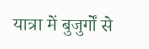यात्रा में बुजुर्गों से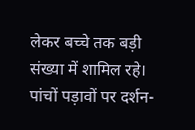लेकर बच्चे तक बड़ी संख्या में शामिल रहे। पांचों पड़ावों पर दर्शन-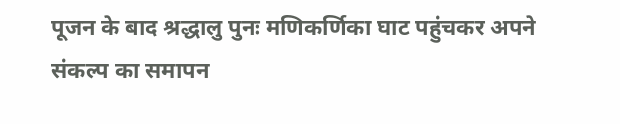पूजन के बाद श्रद्धालु पुनः मणिकर्णिका घाट पहुंचकर अपने संकल्प का समापन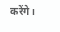करेंगे।